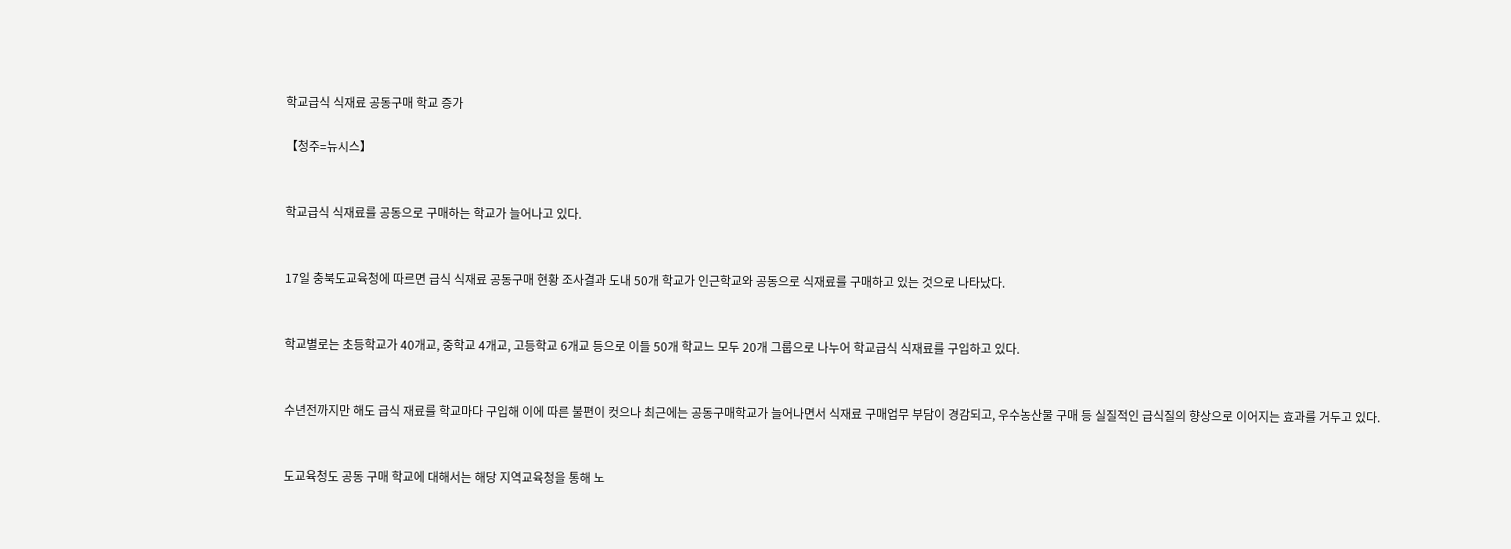학교급식 식재료 공동구매 학교 증가

【청주=뉴시스】


학교급식 식재료를 공동으로 구매하는 학교가 늘어나고 있다.


17일 충북도교육청에 따르면 급식 식재료 공동구매 현황 조사결과 도내 50개 학교가 인근학교와 공동으로 식재료를 구매하고 있는 것으로 나타났다.


학교별로는 초등학교가 40개교, 중학교 4개교, 고등학교 6개교 등으로 이들 50개 학교느 모두 20개 그룹으로 나누어 학교급식 식재료를 구입하고 있다.


수년전까지만 해도 급식 재료를 학교마다 구입해 이에 따른 불편이 컷으나 최근에는 공동구매학교가 늘어나면서 식재료 구매업무 부담이 경감되고, 우수농산물 구매 등 실질적인 급식질의 향상으로 이어지는 효과를 거두고 있다.


도교육청도 공동 구매 학교에 대해서는 해당 지역교육청을 통해 노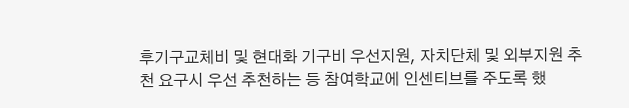후기구교체비 및 현대화 기구비 우선지원, 자치단체 및 외부지원 추천 요구시 우선 추천하는 등 참여학교에 인센티브를 주도록 했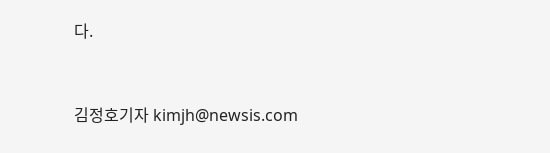다.


김정호기자 kimjh@newsis.com